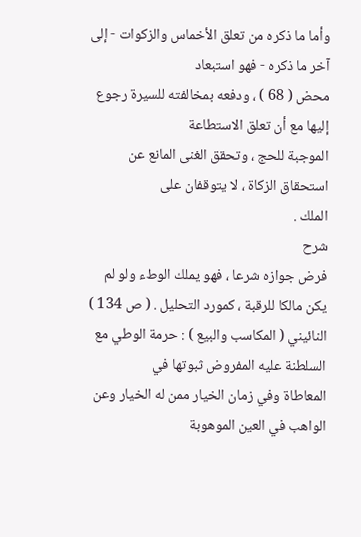وأما ما ذكره من تعلق الأخماس والزكوات - إلى آخر ما ذكره - فهو استبعاد
محض ( 68 ) ، ودفعه بمخالفته للسيرة رجوع إليها مع أن تعلق الاستطاعة
الموجبة للحج ، وتحقق الغنى المانع عن استحقاق الزكاة ، لا يتوقفان على
الملك .
شرح
فرض جوازه شرعا ، فهو يملك الوطء ولو لم يكن مالكا للرقبة ، كمورد التحليل . ( ص 134 )
النائيني ( المكاسب والبيع ) : حرمة الوطي مع السلطنة عليه المفروض ثبوتها في
المعاطاة وفي زمان الخيار ممن له الخيار وعن الواهب في العين الموهوبة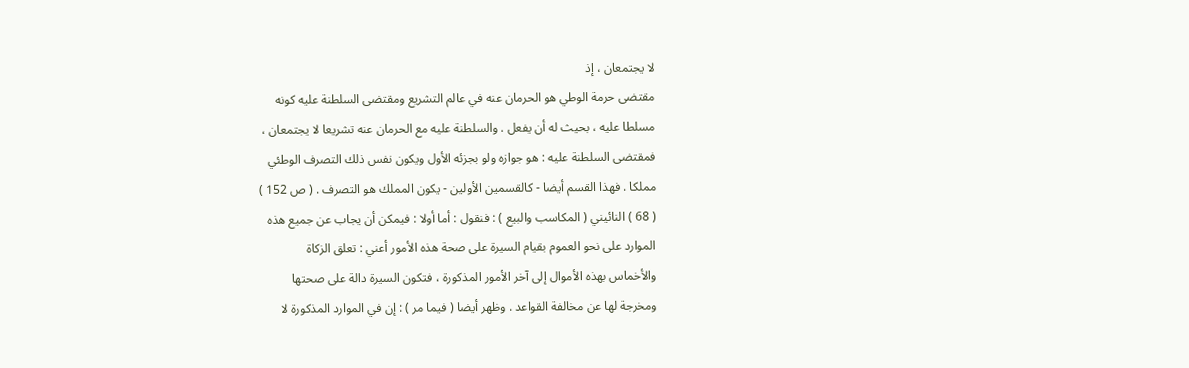لا يجتمعان ، إذ
مقتضى حرمة الوطي هو الحرمان عنه في عالم التشريع ومقتضى السلطنة عليه كونه
مسلطا عليه ، بحيث له أن يفعل . والسلطنة عليه مع الحرمان عنه تشريعا لا يجتمعان ،
فمقتضى السلطنة عليه : هو جوازه ولو بجزئه الأول ويكون نفس ذلك التصرف الوطئي
مملكا . فهذا القسم أيضا - كالقسمين الأولين - يكون المملك هو التصرف . ( ص 152 )
( 68 ) النائيني ( المكاسب والبيع ) : فنقول : أما أولا : فيمكن أن يجاب عن جميع هذه
الموارد على نحو العموم بقيام السيرة على صحة هذه الأمور أعني : تعلق الزكاة
والأخماس بهذه الأموال إلى آخر الأمور المذكورة ، فتكون السيرة دالة على صحتها
ومخرجة لها عن مخالفة القواعد . وظهر أيضا ( فيما مر ) : إن في الموارد المذكورة لا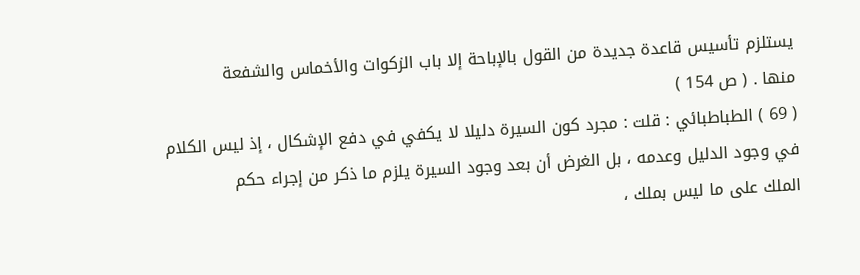يستلزم تأسيس قاعدة جديدة من القول بالإباحة إلا باب الزكوات والأخماس والشفعة
منها . ( ص 154 )
( 69 ) الطباطبائي : قلت : مجرد كون السيرة دليلا لا يكفي في دفع الإشكال ، إذ ليس الكلام
في وجود الدليل وعدمه ، بل الغرض أن بعد وجود السيرة يلزم ما ذكر من إجراء حكم
الملك على ما ليس بملك ،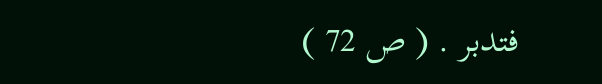فتدبر . ( ص 72 )